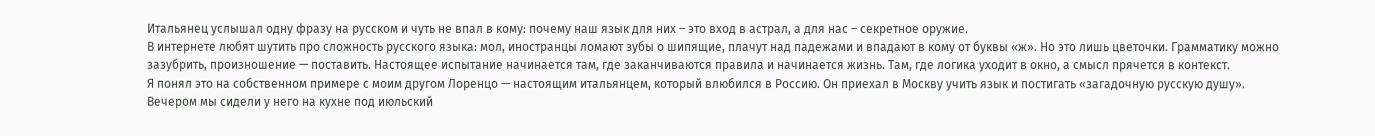Итальянец услышал одну фразу на русском и чуть не впал в кому: почему наш язык для них – это вход в астрал, а для нас – секретное оружие.
В интернете любят шутить про сложность русского языка: мол, иностранцы ломают зубы о шипящие, плачут над падежами и впадают в кому от буквы «ж». Но это лишь цветочки. Грамматику можно зазубрить, произношение — поставить. Настоящее испытание начинается там, где заканчиваются правила и начинается жизнь. Там, где логика уходит в окно, а смысл прячется в контекст.
Я понял это на собственном примере с моим другом Лоренцо — настоящим итальянцем, который влюбился в Россию. Он приехал в Москву учить язык и постигать «загадочную русскую душу».
Вечером мы сидели у него на кухне под июльский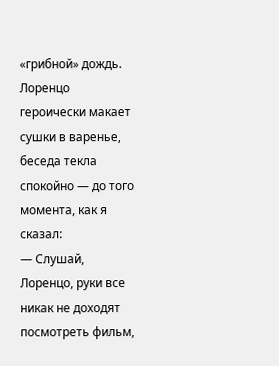«грибной» дождь. Лоренцо героически макает сушки в варенье, беседа текла спокойно — до того момента, как я сказал:
— Слушай, Лоренцо, руки все никак не доходят посмотреть фильм,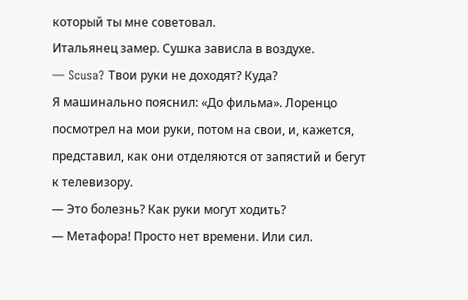который ты мне советовал.
Итальянец замер. Сушка зависла в воздухе.
— Scusa? Твои руки не доходят? Куда?
Я машинально пояснил: «До фильма». Лоренцо посмотрел на мои руки, потом на свои, и, кажется, представил, как они отделяются от запястий и бегут к телевизору.
— Это болезнь? Как руки могут ходить?
— Метафора! Просто нет времени. Или сил.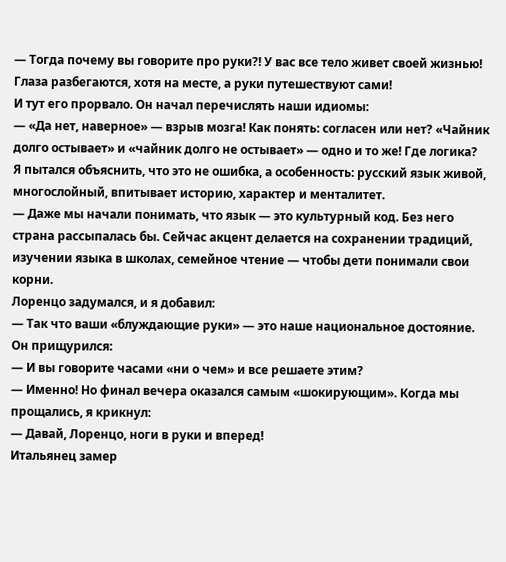— Тогда почему вы говорите про руки?! У вас все тело живет своей жизнью! Глаза разбегаются, хотя на месте, а руки путешествуют сами!
И тут его прорвало. Он начал перечислять наши идиомы:
— «Да нет, наверное» — взрыв мозга! Как понять: согласен или нет? «Чайник долго остывает» и «чайник долго не остывает» — одно и то же! Где логика?
Я пытался объяснить, что это не ошибка, а особенность: русский язык живой, многослойный, впитывает историю, характер и менталитет.
— Даже мы начали понимать, что язык — это культурный код. Без него страна рассыпалась бы. Сейчас акцент делается на сохранении традиций, изучении языка в школах, семейное чтение — чтобы дети понимали свои корни.
Лоренцо задумался, и я добавил:
— Так что ваши «блуждающие руки» — это наше национальное достояние.
Он прищурился:
— И вы говорите часами «ни о чем» и все решаете этим?
— Именно! Но финал вечера оказался самым «шокирующим». Когда мы прощались, я крикнул:
— Давай, Лоренцо, ноги в руки и вперед!
Итальянец замер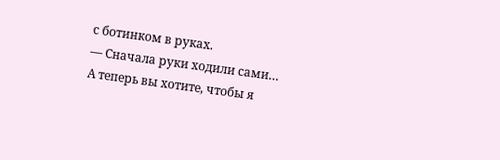с ботинком в руках.
— Сначала руки ходили сами… А теперь вы хотите, чтобы я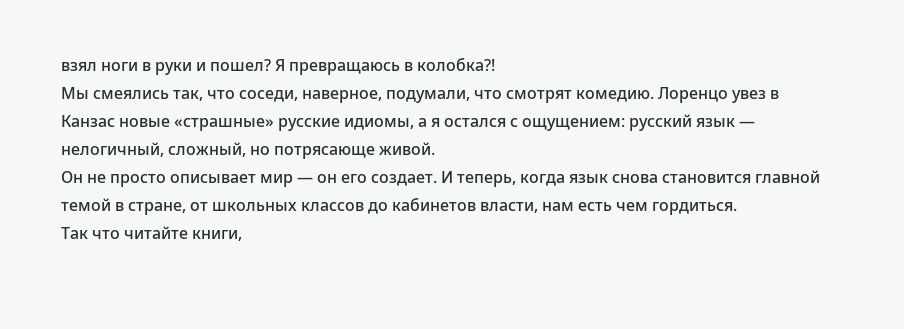взял ноги в руки и пошел? Я превращаюсь в колобка?!
Мы смеялись так, что соседи, наверное, подумали, что смотрят комедию. Лоренцо увез в Канзас новые «страшные» русские идиомы, а я остался с ощущением: русский язык — нелогичный, сложный, но потрясающе живой.
Он не просто описывает мир — он его создает. И теперь, когда язык снова становится главной темой в стране, от школьных классов до кабинетов власти, нам есть чем гордиться.
Так что читайте книги,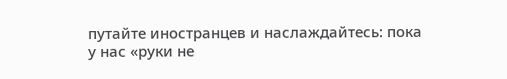путайте иностранцев и наслаждайтесь: пока у нас «руки не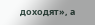доходят», а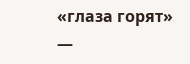«глаза горят» —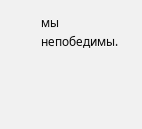мы непобедимы.